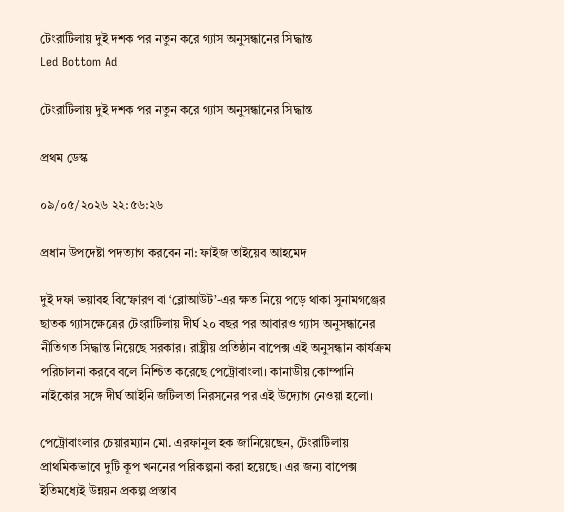টেংরাটিলায় দুই দশক পর নতুন করে গ্যাস অনুসন্ধানের সিদ্ধান্ত
Led Bottom Ad

টেংরাটিলায় দুই দশক পর নতুন করে গ্যাস অনুসন্ধানের সিদ্ধান্ত

প্রথম ডেস্ক

০৯/০৫/২০২৬ ২২:৫৬:২৬

প্রধান উপদেষ্টা পদত্যাগ করবেন না: ফাইজ তাইয়েব আহমেদ

দুই দফা ভয়াবহ বিস্ফোরণ বা ‘ব্লোআউট’-এর ক্ষত নিয়ে পড়ে থাকা সুনামগঞ্জের ছাতক গ্যাসক্ষেত্রের টেংরাটিলায় দীর্ঘ ২০ বছর পর আবারও গ্যাস অনুসন্ধানের নীতিগত সিদ্ধান্ত নিয়েছে সরকার। রাষ্ট্রীয় প্রতিষ্ঠান বাপেক্স এই অনুসন্ধান কার্যক্রম পরিচালনা করবে বলে নিশ্চিত করেছে পেট্রোবাংলা। কানাডীয় কোম্পানি নাইকোর সঙ্গে দীর্ঘ আইনি জটিলতা নিরসনের পর এই উদ্যোগ নেওয়া হলো।

পেট্রোবাংলার চেয়ারম্যান মো. এরফানুল হক জানিয়েছেন, টেংরাটিলায় প্রাথমিকভাবে দুটি কূপ খননের পরিকল্পনা করা হয়েছে। এর জন্য বাপেক্স ইতিমধ্যেই উন্নয়ন প্রকল্প প্রস্তাব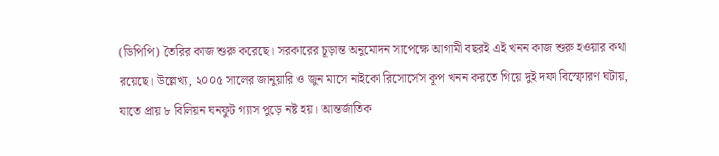(ডিপিপি) তৈরির কাজ শুরু করেছে। সরকারের চূড়ান্ত অনুমোদন সাপেক্ষে আগামী বছরই এই খনন কাজ শুরু হওয়ার কথা রয়েছে। উল্লেখ্য, ২০০৫ সালের জানুয়ারি ও জুন মাসে নাইকো রিসোর্সেস কূপ খনন করতে গিয়ে দুই দফা বিস্ফোরণ ঘটায়, যাতে প্রায় ৮ বিলিয়ন ঘনফুট গ্যাস পুড়ে নষ্ট হয়। আন্তর্জাতিক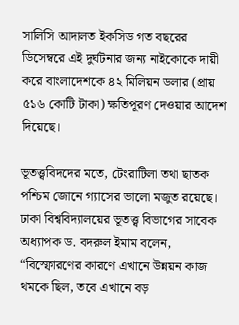সালিসি আদালত ইকসিড গত বছরের ডিসেম্বরে এই দুর্ঘটনার জন্য নাইকোকে দায়ী করে বাংলাদেশকে ৪২ মিলিয়ন ডলার (প্রায় ৫১৬ কোটি টাকা) ক্ষতিপূরণ দেওয়ার আদেশ দিয়েছে।

ভূতত্ত্ববিদদের মতে, টেংরাটিলা তথা ছাতক পশ্চিম জোনে গ্যাসের ভালো মজুত রয়েছে। ঢাকা বিশ্ববিদ্যালয়ের ভূতত্ত্ব বিভাগের সাবেক অধ্যাপক ড. বদরুল ইমাম বলেন, “বিস্ফোরণের কারণে এখানে উন্নয়ন কাজ থমকে ছিল, তবে এখানে বড়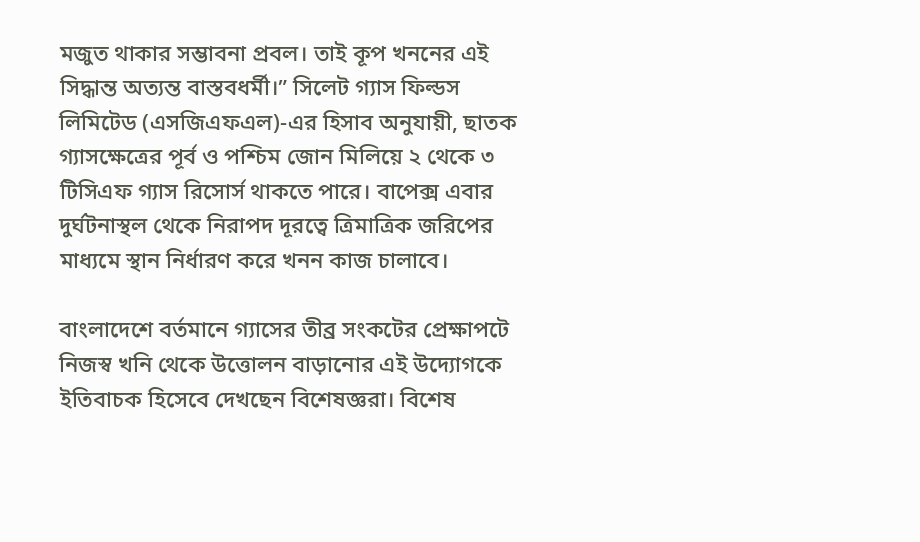মজুত থাকার সম্ভাবনা প্রবল। তাই কূপ খননের এই সিদ্ধান্ত অত্যন্ত বাস্তবধর্মী।” সিলেট গ্যাস ফিল্ডস লিমিটেড (এসজিএফএল)-এর হিসাব অনুযায়ী, ছাতক গ্যাসক্ষেত্রের পূর্ব ও পশ্চিম জোন মিলিয়ে ২ থেকে ৩ টিসিএফ গ্যাস রিসোর্স থাকতে পারে। বাপেক্স এবার দুর্ঘটনাস্থল থেকে নিরাপদ দূরত্বে ত্রিমাত্রিক জরিপের মাধ্যমে স্থান নির্ধারণ করে খনন কাজ চালাবে।

বাংলাদেশে বর্তমানে গ্যাসের তীব্র সংকটের প্রেক্ষাপটে নিজস্ব খনি থেকে উত্তোলন বাড়ানোর এই উদ্যোগকে ইতিবাচক হিসেবে দেখছেন বিশেষজ্ঞরা। বিশেষ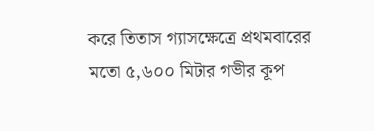করে তিতাস গ্যাসক্ষেত্রে প্রথমবারের মতো ৫,৬০০ মিটার গভীর কূপ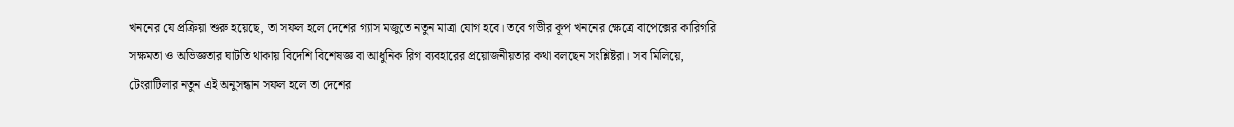খননের যে প্রক্রিয়া শুরু হয়েছে, তা সফল হলে দেশের গ্যাস মজুতে নতুন মাত্রা যোগ হবে। তবে গভীর কূপ খননের ক্ষেত্রে বাপেক্সের কারিগরি সক্ষমতা ও অভিজ্ঞতার ঘাটতি থাকায় বিদেশি বিশেষজ্ঞ বা আধুনিক রিগ ব্যবহারের প্রয়োজনীয়তার কথা বলছেন সংশ্লিষ্টরা। সব মিলিয়ে, টেংরাটিলার নতুন এই অনুসন্ধান সফল হলে তা দেশের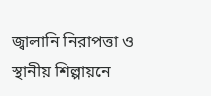জ্বালানি নিরাপত্তা ও স্থানীয় শিল্পায়নে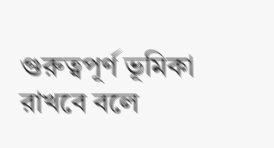গুরুত্বপূর্ণ ভূমিকা রাখবে বলে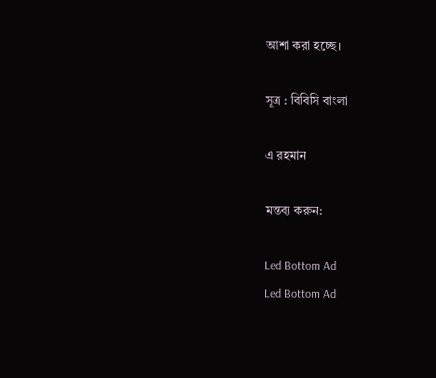আশা করা হচ্ছে।

সূত্র : বিবিসি বাংলা

এ রহমান

মন্তব্য করুন:

Led Bottom Ad
Led Bottom Ad